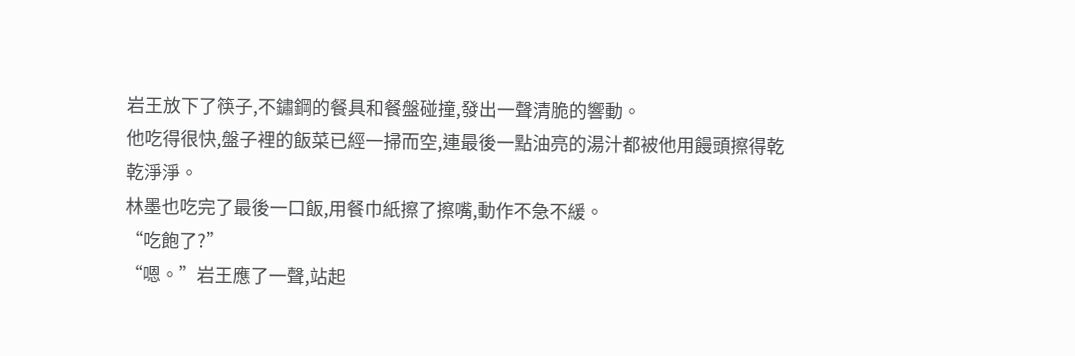岩王放下了筷子,不鏽鋼的餐具和餐盤碰撞,發出一聲清脆的響動。
他吃得很快,盤子裡的飯菜已經一掃而空,連最後一點油亮的湯汁都被他用饅頭擦得乾乾淨淨。
林墨也吃完了最後一口飯,用餐巾紙擦了擦嘴,動作不急不緩。
“吃飽了?”
“嗯。”岩王應了一聲,站起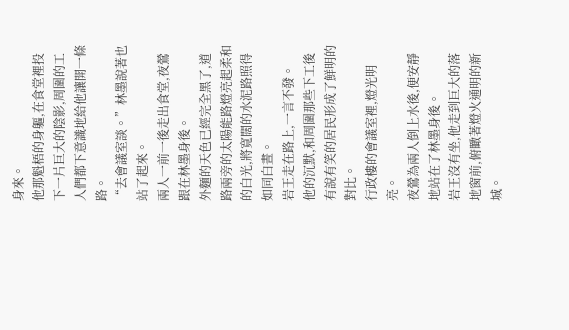身來。
他那魁梧的身軀,在食堂裡投下一片巨大的陰影,周圍的工人們都下意識地給他讓開一條路。
“去會議室談。”林墨說著也站了起來。
兩人一前一後走出食堂,夜鶯跟在林墨身後。
外麵的天色已經完全黑了,道路兩旁的太陽能路燈亮起柔和的白光,將寬闊的水泥路照得如同白晝。
岩王走在路上,一言不發。
他的沉默,和周圍那些下工後有說有笑的居民形成了鮮明的對比。
行政樓的會議室裡,燈光明亮。
夜鶯為兩人倒上水後,便安靜地站在了林墨身後。
岩王沒有坐,他走到巨大的落地窗前,俯瞰著燈火通明的新城。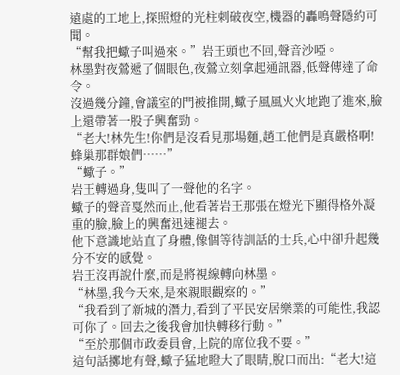遠處的工地上,探照燈的光柱刺破夜空,機器的轟鳴聲隱約可聞。
“幫我把蠍子叫過來。”岩王頭也不回,聲音沙啞。
林墨對夜鶯遞了個眼色,夜鶯立刻拿起通訊器,低聲傳達了命令。
沒過幾分鐘,會議室的門被推開,蠍子風風火火地跑了進來,臉上還帶著一股子興奮勁。
“老大!林先生!你們是沒看見那場麵,趙工他們是真嚴格啊!蜂巢那群娘們……”
“蠍子。”
岩王轉過身,隻叫了一聲他的名字。
蠍子的聲音戛然而止,他看著岩王那張在燈光下顯得格外凝重的臉,臉上的興奮迅速褪去。
他下意識地站直了身體,像個等待訓話的士兵,心中卻升起幾分不安的感覺。
岩王沒再說什麼,而是將視線轉向林墨。
“林墨,我今天來,是來親眼觀察的。”
“我看到了新城的潛力,看到了平民安居樂業的可能性,我認可你了。回去之後我會加快轉移行動。”
“至於那個市政委員會,上院的席位我不要。”
這句話擲地有聲,蠍子猛地瞪大了眼睛,脫口而出:“老大!這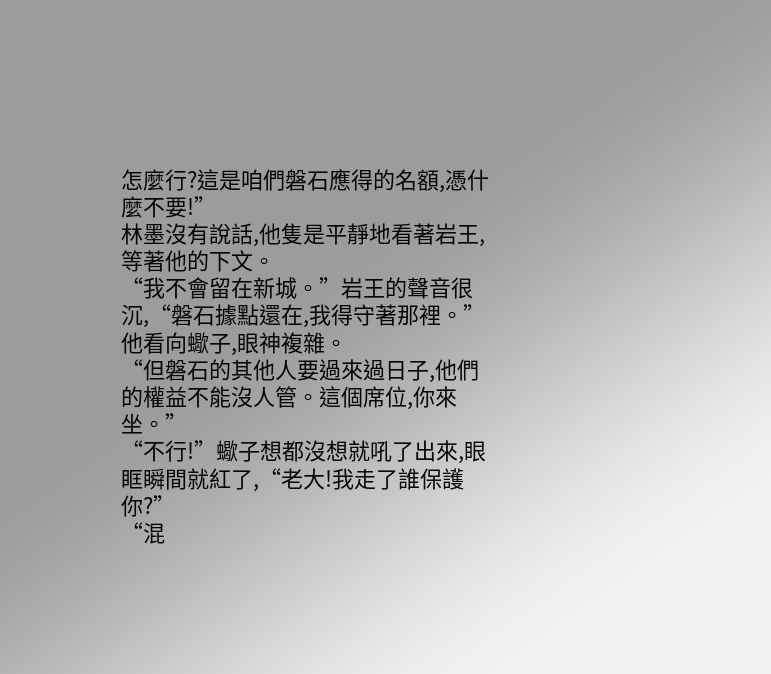怎麼行?這是咱們磐石應得的名額,憑什麼不要!”
林墨沒有說話,他隻是平靜地看著岩王,等著他的下文。
“我不會留在新城。”岩王的聲音很沉,“磐石據點還在,我得守著那裡。”
他看向蠍子,眼神複雜。
“但磐石的其他人要過來過日子,他們的權益不能沒人管。這個席位,你來坐。”
“不行!”蠍子想都沒想就吼了出來,眼眶瞬間就紅了,“老大!我走了誰保護你?”
“混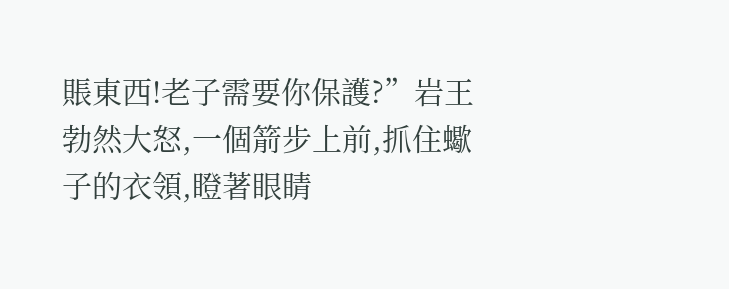賬東西!老子需要你保護?”岩王勃然大怒,一個箭步上前,抓住蠍子的衣領,瞪著眼睛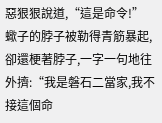惡狠狠說道,“這是命令!”
蠍子的脖子被勒得青筋暴起,卻還梗著脖子,一字一句地往外擠:“我是磐石二當家,我不接這個命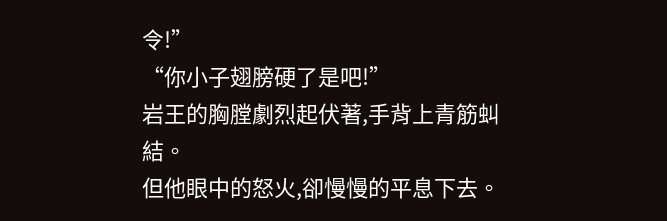令!”
“你小子翅膀硬了是吧!”
岩王的胸膛劇烈起伏著,手背上青筋虯結。
但他眼中的怒火,卻慢慢的平息下去。